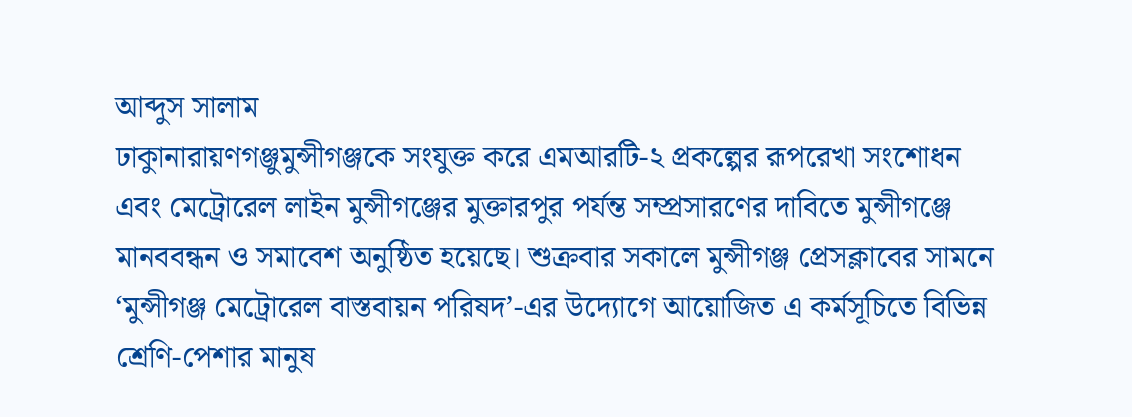আব্দুস সালাম
ঢাকাুনারায়ণগঞ্জুমুন্সীগঞ্জকে সংযুক্ত করে এমআরটি-২ প্রকল্পের রূপরেখা সংশোধন এবং মেট্রোরেল লাইন মুন্সীগঞ্জের মুক্তারপুর পর্যন্ত সম্প্রসারণের দাবিতে মুন্সীগঞ্জে মানববন্ধন ও সমাবেশ অনুষ্ঠিত হয়েছে। শুক্রবার সকালে মুন্সীগঞ্জ প্রেসক্লাবের সামনে ‘মুন্সীগঞ্জ মেট্রোরেল বাস্তবায়ন পরিষদ’-এর উদ্যোগে আয়োজিত এ কর্মসূচিতে বিভিন্ন শ্রেণি-পেশার মানুষ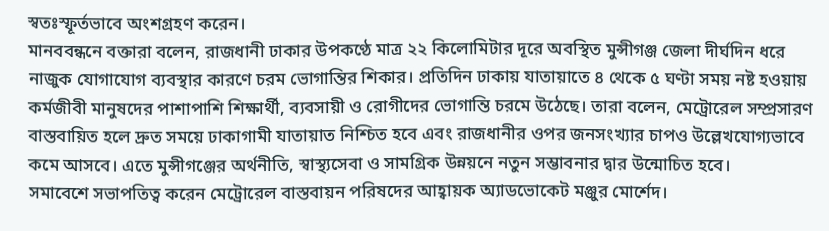স্বতঃস্ফূর্তভাবে অংশগ্রহণ করেন।
মানববন্ধনে বক্তারা বলেন, রাজধানী ঢাকার উপকণ্ঠে মাত্র ২২ কিলোমিটার দূরে অবস্থিত মুন্সীগঞ্জ জেলা দীর্ঘদিন ধরে নাজুক যোগাযোগ ব্যবস্থার কারণে চরম ভোগান্তির শিকার। প্রতিদিন ঢাকায় যাতায়াতে ৪ থেকে ৫ ঘণ্টা সময় নষ্ট হওয়ায় কর্মজীবী মানুষদের পাশাপাশি শিক্ষার্থী, ব্যবসায়ী ও রোগীদের ভোগান্তি চরমে উঠেছে। তারা বলেন, মেট্রোরেল সম্প্রসারণ বাস্তবায়িত হলে দ্রুত সময়ে ঢাকাগামী যাতায়াত নিশ্চিত হবে এবং রাজধানীর ওপর জনসংখ্যার চাপও উল্লেখযোগ্যভাবে কমে আসবে। এতে মুন্সীগঞ্জের অর্থনীতি, স্বাস্থ্যসেবা ও সামগ্রিক উন্নয়নে নতুন সম্ভাবনার দ্বার উন্মোচিত হবে।
সমাবেশে সভাপতিত্ব করেন মেট্রোরেল বাস্তবায়ন পরিষদের আহ্বায়ক অ্যাডভোকেট মঞ্জুর মোর্শেদ।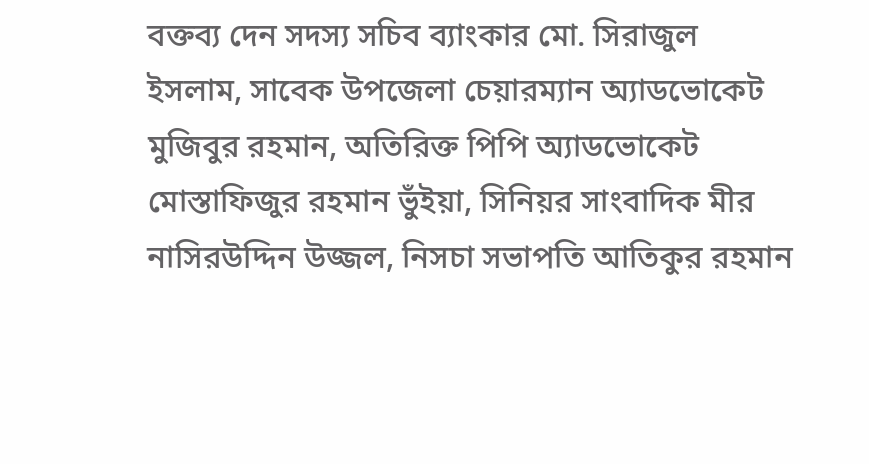বক্তব্য দেন সদস্য সচিব ব্যাংকার মো. সিরাজুল ইসলাম, সাবেক উপজেলা চেয়ারম্যান অ্যাডভোকেট মুজিবুর রহমান, অতিরিক্ত পিপি অ্যাডভোকেট মোস্তাফিজুর রহমান ভুঁইয়া, সিনিয়র সাংবাদিক মীর নাসিরউদ্দিন উজ্জল, নিসচা সভাপতি আতিকুর রহমান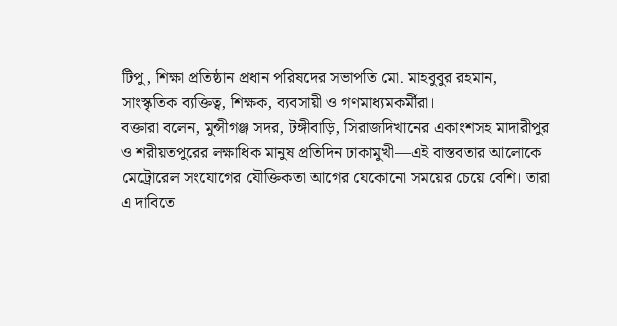টিপু, শিক্ষা প্রতিষ্ঠান প্রধান পরিষদের সভাপতি মো. মাহবুবুর রহমান, সাংস্কৃতিক ব্যক্তিত্ব, শিক্ষক, ব্যবসায়ী ও গণমাধ্যমকর্মীরা।
বক্তারা বলেন, মুন্সীগঞ্জ সদর, টঙ্গীবাড়ি, সিরাজদিখানের একাংশসহ মাদারীপুর ও শরীয়তপুরের লক্ষাধিক মানুষ প্রতিদিন ঢাকামুখী—এই বাস্তবতার আলোকে মেট্রোরেল সংযোগের যৌক্তিকতা আগের যেকোনো সময়ের চেয়ে বেশি। তারা এ দাবিতে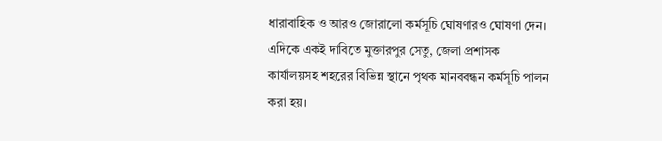ধারাবাহিক ও আরও জোরালো কর্মসূচি ঘোষণারও ঘোষণা দেন।
এদিকে একই দাবিতে মুক্তারপুর সেতু, জেলা প্রশাসক কার্যালয়সহ শহরের বিভিন্ন স্থানে পৃথক মানববন্ধন কর্মসূচি পালন করা হয়।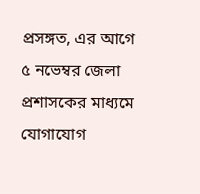প্রসঙ্গত, এর আগে ৫ নভেম্বর জেলা প্রশাসকের মাধ্যমে যোগাযোগ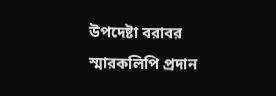উপদেষ্টা বরাবর স্মারকলিপি প্রদান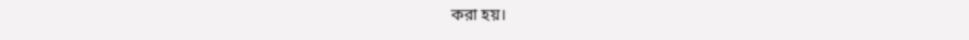করা হয়।